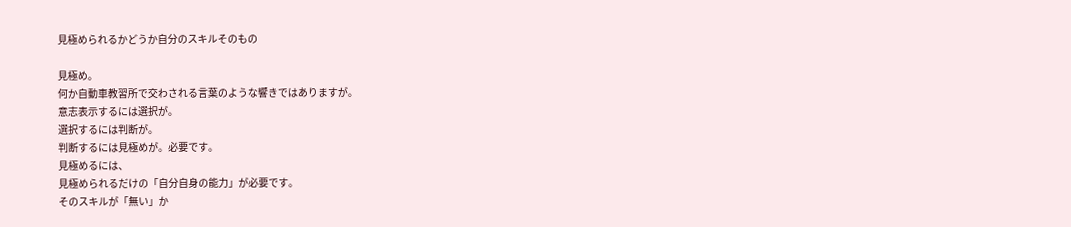見極められるかどうか自分のスキルそのもの

見極め。
何か自動車教習所で交わされる言葉のような響きではありますが。
意志表示するには選択が。
選択するには判断が。
判断するには見極めが。必要です。
見極めるには、
見極められるだけの「自分自身の能力」が必要です。
そのスキルが「無い」か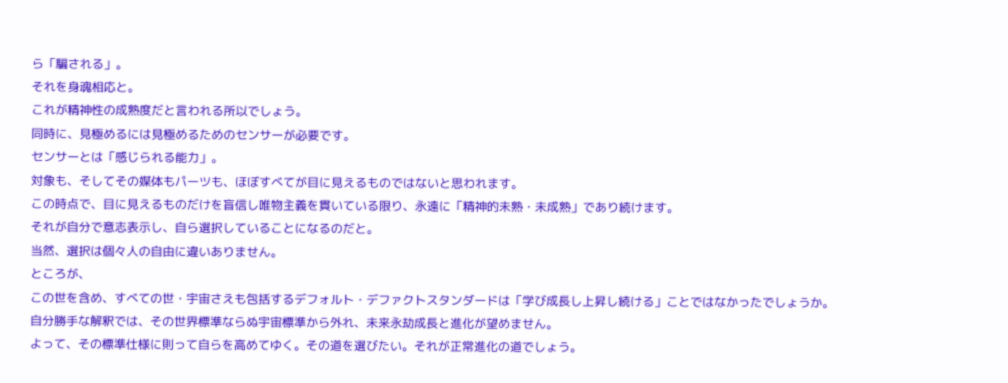ら「騙される」。
それを身魂相応と。
これが精神性の成熟度だと言われる所以でしょう。
同時に、見極めるには見極めるためのセンサーが必要です。
センサーとは「感じられる能力」。
対象も、そしてその媒体もパーツも、ほぼすべてが目に見えるものではないと思われます。
この時点で、目に見えるものだけを盲信し唯物主義を貫いている限り、永遠に「精神的未熟・未成熟」であり続けます。
それが自分で意志表示し、自ら選択していることになるのだと。
当然、選択は個々人の自由に違いありません。
ところが、
この世を含め、すべての世・宇宙さえも包括するデフォルト・デファクトスタンダードは「学び成長し上昇し続ける」ことではなかったでしょうか。
自分勝手な解釈では、その世界標準ならぬ宇宙標準から外れ、未来永劫成長と進化が望めません。
よって、その標準仕様に則って自らを高めてゆく。その道を選びたい。それが正常進化の道でしょう。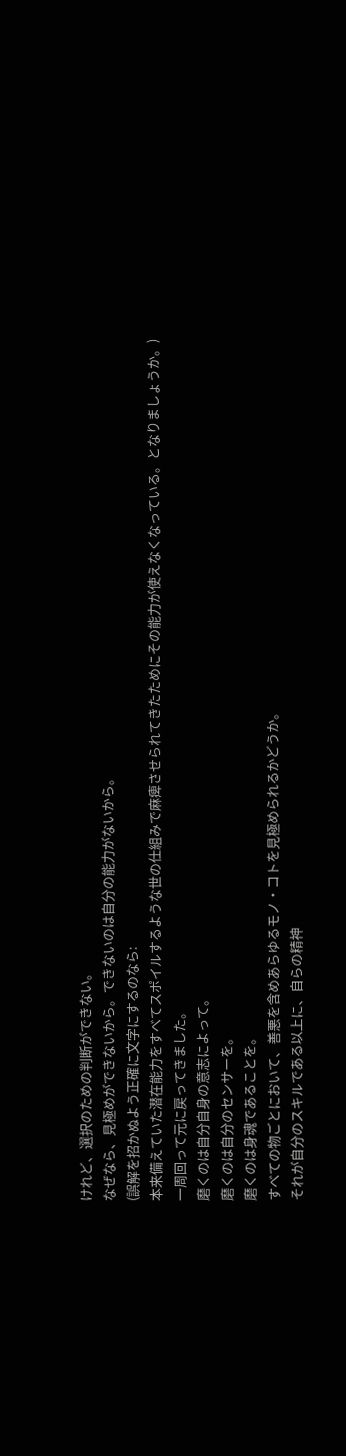けれど、選択のための判断ができない。
なぜなら、見極めができないから。できないのは自分の能力がないから。
(誤解を招かぬよう正確に文字にするのなら:
本来備えていた潜在能力をすべてスポイルするような世の仕組みで麻痺させられてきたためにその能力が使えなくなっている。となりましょうか。)
一周回って元に戻ってきました。
磨くのは自分自身の意志によって。
磨くのは自分のセンサーを。
磨くのは身魂であることを。
すべての物ごとにおいて、善悪を含めあらゆるモノ・コトを見極められるかどうか。
それが自分のスキルである以上に、自らの精神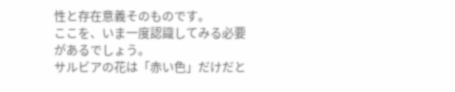性と存在意義そのものです。
ここを、いま一度認識してみる必要があるでしょう。
サルビアの花は「赤い色」だけだと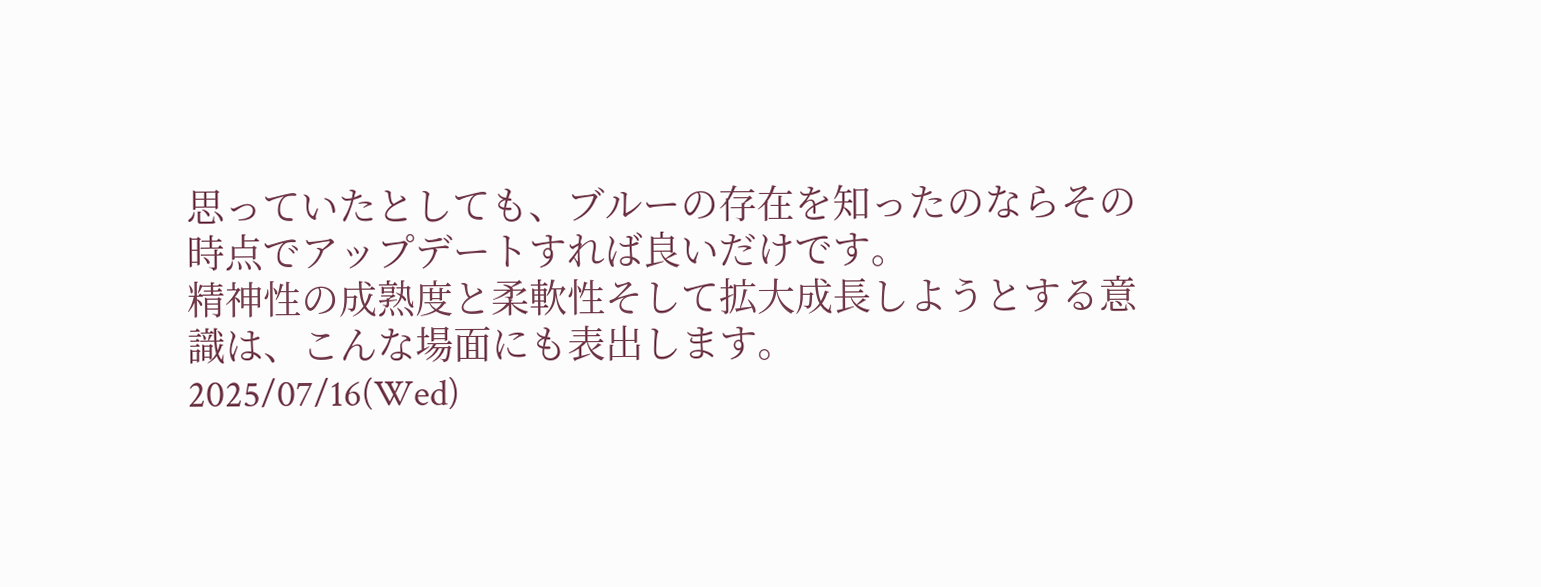思っていたとしても、ブルーの存在を知ったのならその時点でアップデートすれば良いだけです。
精神性の成熟度と柔軟性そして拡大成長しようとする意識は、こんな場面にも表出します。
2025/07/16(Wed)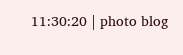11:30:20 | photo blog